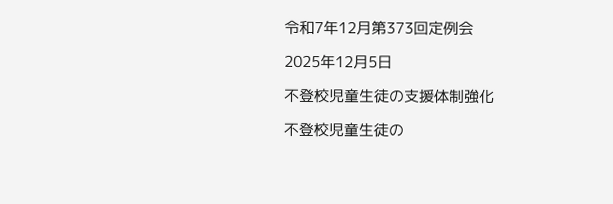令和7年12月第373回定例会

2025年12月5日

不登校児童生徒の支援体制強化

不登校児童生徒の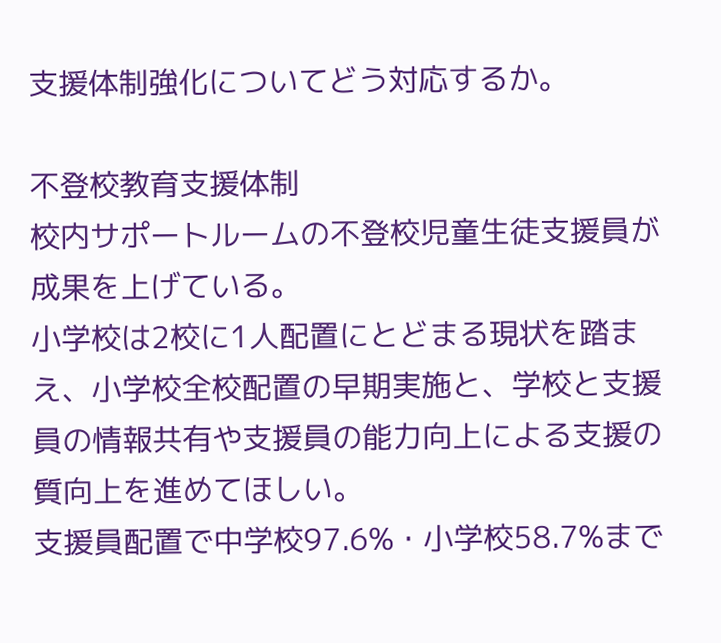支援体制強化についてどう対応するか。

不登校教育支援体制
校内サポートルームの不登校児童生徒支援員が成果を上げている。
小学校は2校に1人配置にとどまる現状を踏まえ、小学校全校配置の早期実施と、学校と支援員の情報共有や支援員の能力向上による支援の質向上を進めてほしい。
支援員配置で中学校97.6%・小学校58.7%まで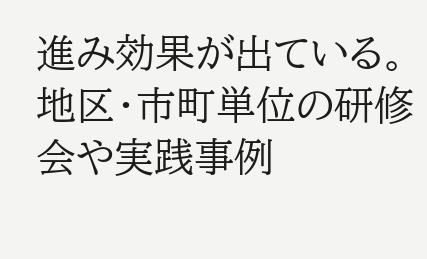進み効果が出ている。
地区・市町単位の研修会や実践事例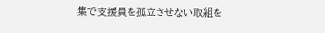集で支援員を孤立させない取組を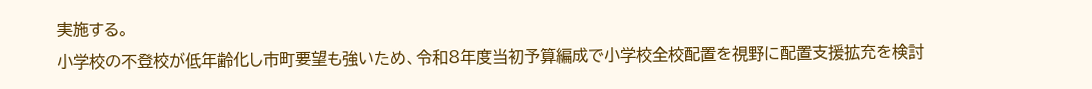実施する。
小学校の不登校が低年齢化し市町要望も強いため、令和8年度当初予算編成で小学校全校配置を視野に配置支援拡充を検討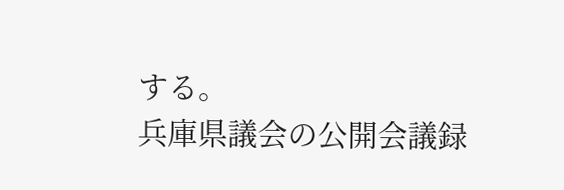する。
兵庫県議会の公開会議録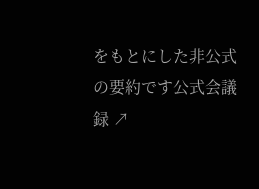をもとにした非公式の要約です公式会議録 ↗